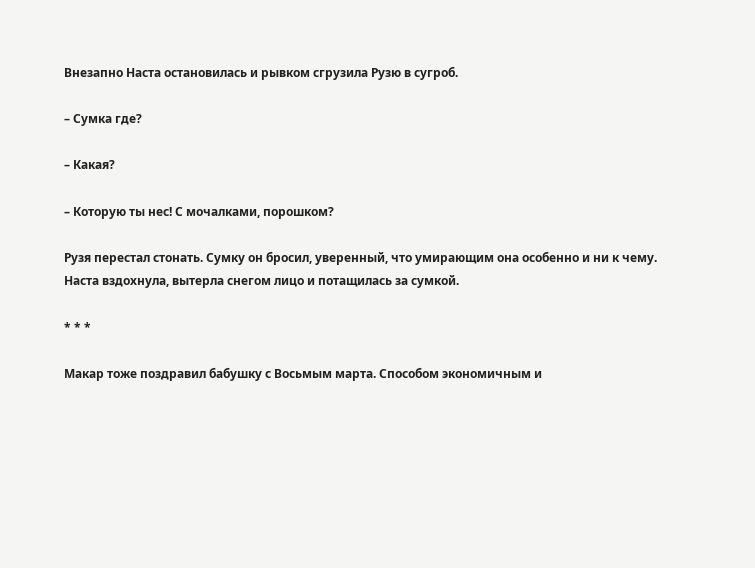Внезапно Наста остановилась и рывком сгрузила Рузю в сугроб.

– Сумка где?

– Какая?

– Которую ты нес! С мочалками, порошком?

Рузя перестал стонать. Сумку он бросил, уверенный, что умирающим она особенно и ни к чему. Наста вздохнула, вытерла снегом лицо и потащилась за сумкой.

* * *

Макар тоже поздравил бабушку с Восьмым марта. Способом экономичным и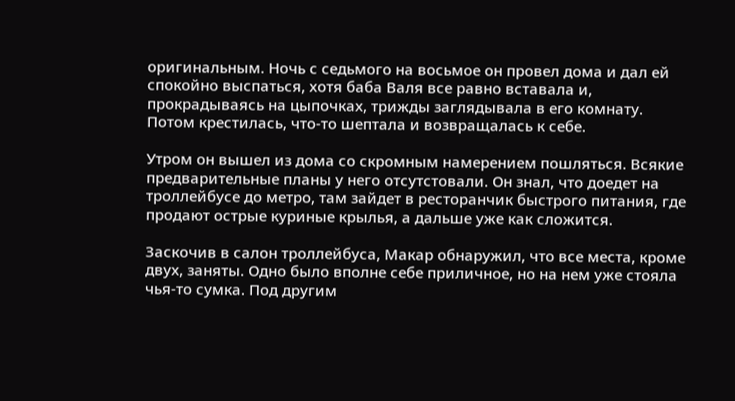оригинальным. Ночь с седьмого на восьмое он провел дома и дал ей спокойно выспаться, хотя баба Валя все равно вставала и, прокрадываясь на цыпочках, трижды заглядывала в его комнату. Потом крестилась, что-то шептала и возвращалась к себе.

Утром он вышел из дома со скромным намерением пошляться. Всякие предварительные планы у него отсутстовали. Он знал, что доедет на троллейбусе до метро, там зайдет в ресторанчик быстрого питания, где продают острые куриные крылья, а дальше уже как сложится.

Заскочив в салон троллейбуса, Макар обнаружил, что все места, кроме двух, заняты. Одно было вполне себе приличное, но на нем уже стояла чья-то сумка. Под другим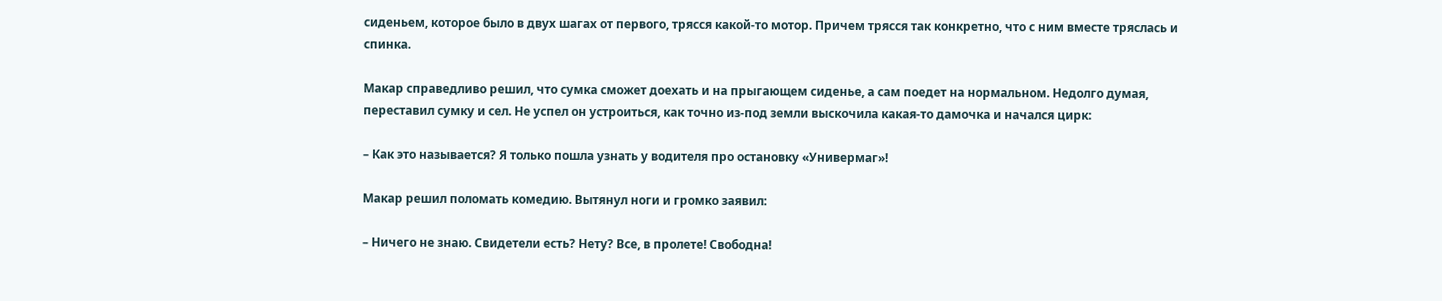сиденьем, которое было в двух шагах от первого, трясся какой-то мотор. Причем трясся так конкретно, что с ним вместе тряслась и спинка.

Макар справедливо решил, что сумка сможет доехать и на прыгающем сиденье, а сам поедет на нормальном. Недолго думая, переставил сумку и сел. Не успел он устроиться, как точно из-под земли выскочила какая-то дамочка и начался цирк:

– Как это называется? Я только пошла узнать у водителя про остановку «Универмаг»!

Макар решил поломать комедию. Вытянул ноги и громко заявил:

– Ничего не знаю. Свидетели есть? Нету? Все, в пролете! Свободна!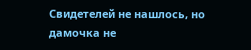Свидетелей не нашлось, но дамочка не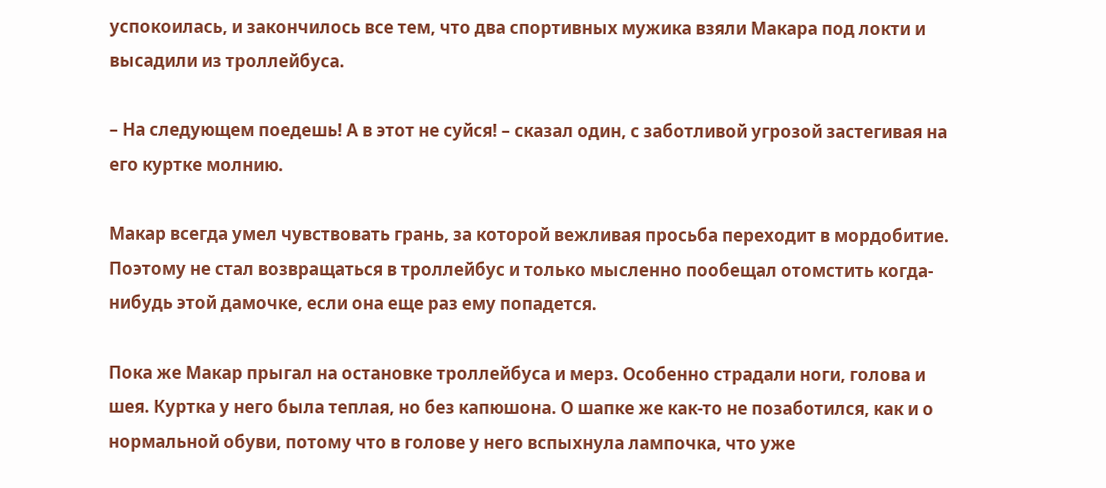успокоилась, и закончилось все тем, что два спортивных мужика взяли Макара под локти и высадили из троллейбуса.

– На следующем поедешь! А в этот не суйся! – сказал один, с заботливой угрозой застегивая на его куртке молнию.

Макар всегда умел чувствовать грань, за которой вежливая просьба переходит в мордобитие. Поэтому не стал возвращаться в троллейбус и только мысленно пообещал отомстить когда-нибудь этой дамочке, если она еще раз ему попадется.

Пока же Макар прыгал на остановке троллейбуса и мерз. Особенно страдали ноги, голова и шея. Куртка у него была теплая, но без капюшона. О шапке же как-то не позаботился, как и о нормальной обуви, потому что в голове у него вспыхнула лампочка, что уже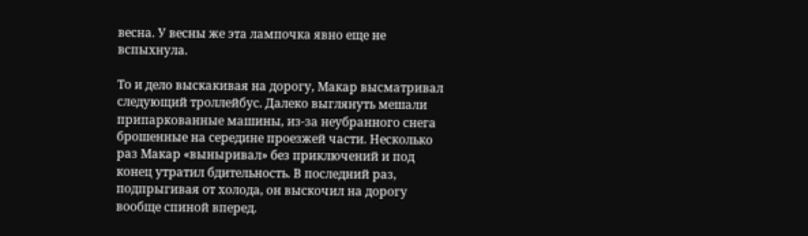весна. У весны же эта лампочка явно еще не вспыхнула.

То и дело выскакивая на дорогу, Макар высматривал следующий троллейбус. Далеко выглянуть мешали припаркованные машины, из-за неубранного снега брошенные на середине проезжей части. Несколько раз Макар «выныривал» без приключений и под конец утратил бдительность. В последний раз, подпрыгивая от холода, он выскочил на дорогу вообще спиной вперед.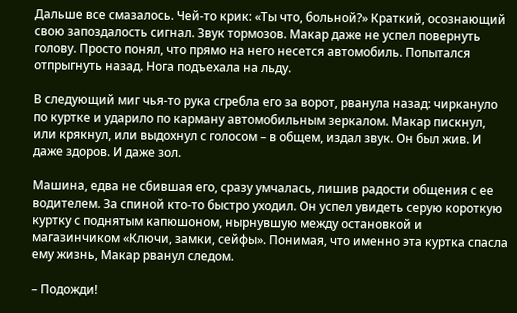Дальше все смазалось. Чей-то крик: «Ты что, больной?» Краткий, осознающий свою запоздалость сигнал. Звук тормозов. Макар даже не успел повернуть голову. Просто понял, что прямо на него несется автомобиль. Попытался отпрыгнуть назад. Нога подъехала на льду.

В следующий миг чья-то рука сгребла его за ворот, рванула назад: чиркануло по куртке и ударило по карману автомобильным зеркалом. Макар пискнул, или крякнул, или выдохнул с голосом – в общем, издал звук. Он был жив. И даже здоров. И даже зол.

Машина, едва не сбившая его, сразу умчалась, лишив радости общения с ее водителем. За спиной кто-то быстро уходил. Он успел увидеть серую короткую куртку с поднятым капюшоном, нырнувшую между остановкой и магазинчиком «Ключи, замки, сейфы». Понимая, что именно эта куртка спасла ему жизнь, Макар рванул следом.

– Подожди!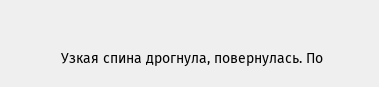Узкая спина дрогнула, повернулась. По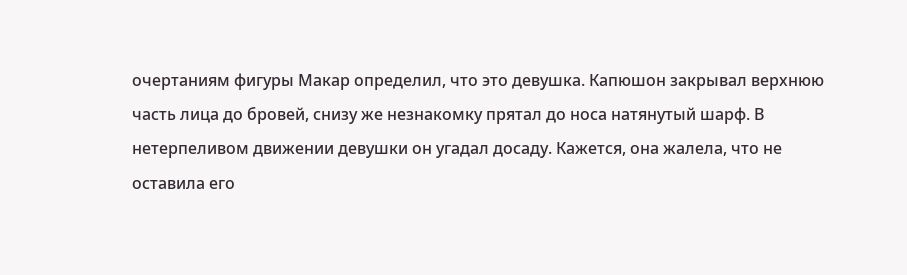очертаниям фигуры Макар определил, что это девушка. Капюшон закрывал верхнюю часть лица до бровей, снизу же незнакомку прятал до носа натянутый шарф. В нетерпеливом движении девушки он угадал досаду. Кажется, она жалела, что не оставила его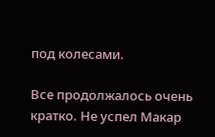под колесами.

Все продолжалось очень кратко. Не успел Макар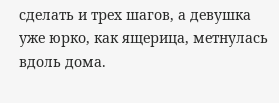сделать и трех шагов, а девушка уже юрко, как ящерица, метнулась вдоль дома.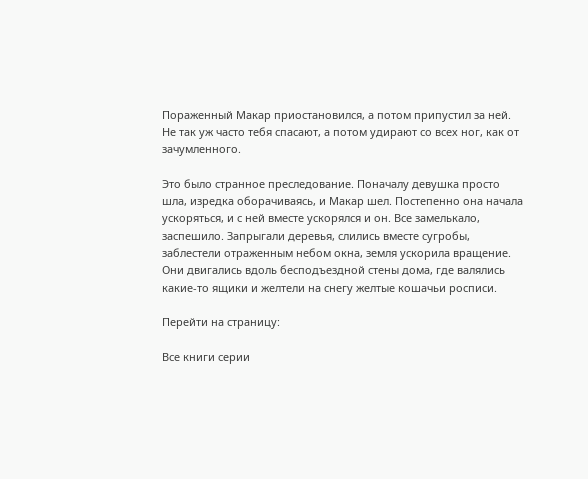Пораженный Макар приостановился, а потом припустил за ней. Не так уж часто тебя спасают, а потом удирают со всех ног, как от зачумленного.

Это было странное преследование. Поначалу девушка просто шла, изредка оборачиваясь, и Макар шел. Постепенно она начала ускоряться, и с ней вместе ускорялся и он. Все замелькало, заспешило. Запрыгали деревья, слились вместе сугробы, заблестели отраженным небом окна, земля ускорила вращение. Они двигались вдоль бесподъездной стены дома, где валялись какие-то ящики и желтели на снегу желтые кошачьи росписи.

Перейти на страницу:

Все книги серии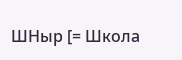ШНыр [= Школа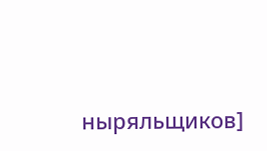ныряльщиков]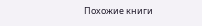Похожие книги